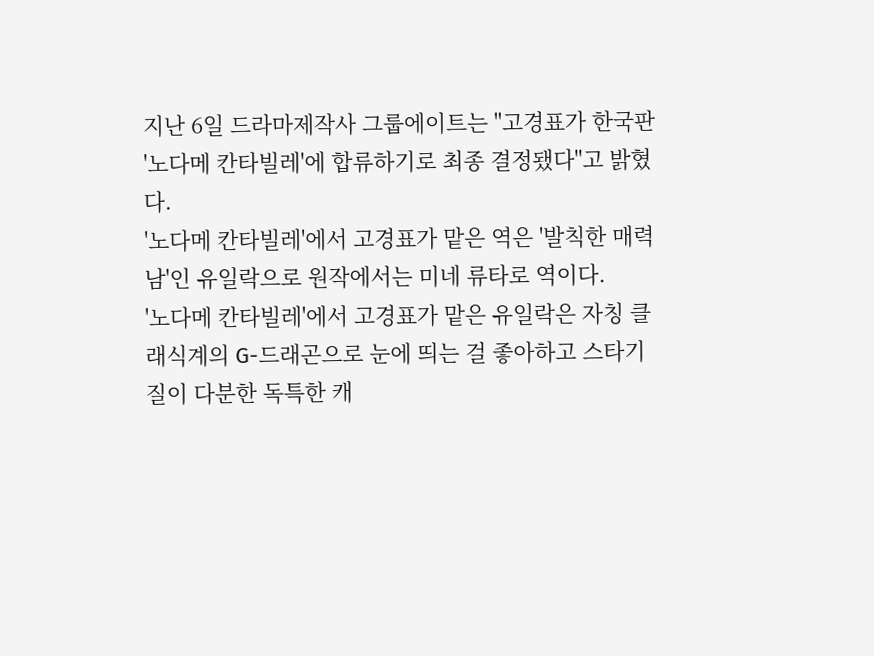지난 6일 드라마제작사 그룹에이트는 "고경표가 한국판 '노다메 칸타빌레'에 합류하기로 최종 결정됐다"고 밝혔다.
'노다메 칸타빌레'에서 고경표가 맡은 역은 '발칙한 매력남'인 유일락으로 원작에서는 미네 류타로 역이다.
'노다메 칸타빌레'에서 고경표가 맡은 유일락은 자칭 클래식계의 G-드래곤으로 눈에 띄는 걸 좋아하고 스타기질이 다분한 독특한 캐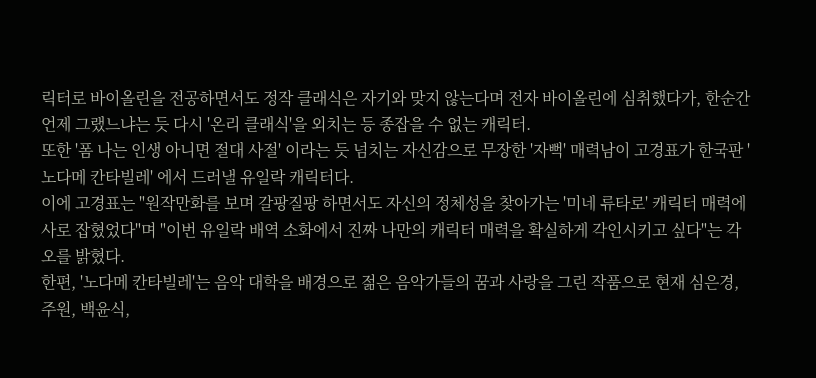릭터로 바이올린을 전공하면서도 정작 클래식은 자기와 맞지 않는다며 전자 바이올린에 심취했다가, 한순간 언제 그랬느냐는 듯 다시 '온리 클래식'을 외치는 등 종잡을 수 없는 캐릭터.
또한 '폼 나는 인생 아니면 절대 사절' 이라는 듯 넘치는 자신감으로 무장한 '자뻑' 매력남이 고경표가 한국판 '노다메 칸타빌레' 에서 드러낼 유일락 캐릭터다.
이에 고경표는 "원작만화를 보며 갈팡질팡 하면서도 자신의 정체성을 찾아가는 '미네 류타로' 캐릭터 매력에 사로 잡혔었다"며 "이번 유일락 배역 소화에서 진짜 나만의 캐릭터 매력을 확실하게 각인시키고 싶다"는 각오를 밝혔다.
한편, '노다메 칸타빌레'는 음악 대학을 배경으로 젊은 음악가들의 꿈과 사랑을 그린 작품으로 현재 심은경, 주원, 백윤식,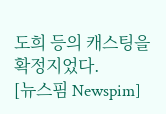도희 등의 캐스팅을 확정지었다.
[뉴스핌 Newspim]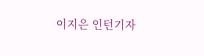이지은 인턴기자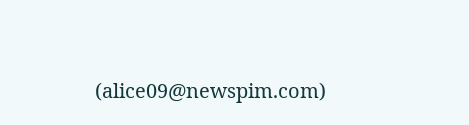(alice09@newspim.com)